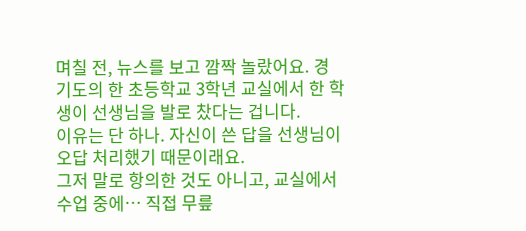며칠 전, 뉴스를 보고 깜짝 놀랐어요. 경기도의 한 초등학교 3학년 교실에서 한 학생이 선생님을 발로 찼다는 겁니다.
이유는 단 하나. 자신이 쓴 답을 선생님이 오답 처리했기 때문이래요.
그저 말로 항의한 것도 아니고, 교실에서 수업 중에… 직접 무릎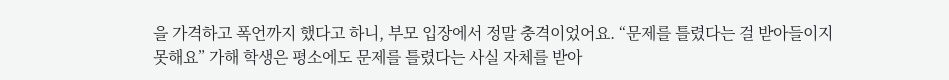을 가격하고 폭언까지 했다고 하니, 부모 입장에서 정말 충격이었어요. “문제를 틀렸다는 걸 받아들이지 못해요” 가해 학생은 평소에도 문제를 틀렸다는 사실 자체를 받아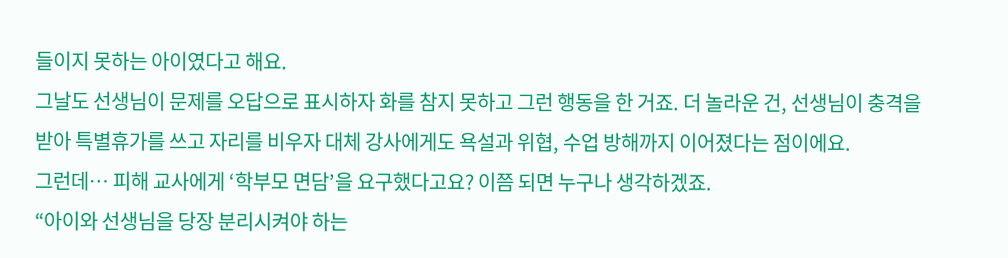들이지 못하는 아이였다고 해요.
그날도 선생님이 문제를 오답으로 표시하자 화를 참지 못하고 그런 행동을 한 거죠. 더 놀라운 건, 선생님이 충격을 받아 특별휴가를 쓰고 자리를 비우자 대체 강사에게도 욕설과 위협, 수업 방해까지 이어졌다는 점이에요.
그런데… 피해 교사에게 ‘학부모 면담’을 요구했다고요? 이쯤 되면 누구나 생각하겠죠.
“아이와 선생님을 당장 분리시켜야 하는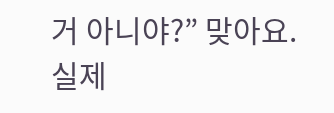거 아니야?” 맞아요.
실제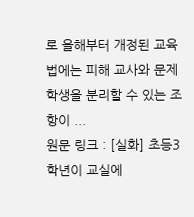로 올해부터 개정된 교육법에는 피해 교사와 문제 학생을 분리할 수 있는 조항이 ...
원문 링크 : [실화] 초등3학년이 교실에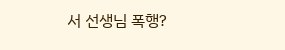서 선생님 폭행?